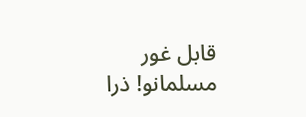قابل غور
مسلمانو! ذرا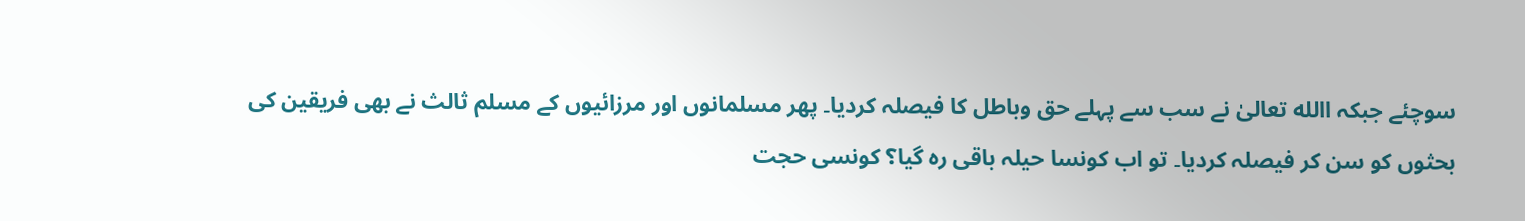سوچئے جبکہ االله تعالیٰ نے سب سے پہلے حق وباطل کا فیصلہ کردیا۔ پھر مسلمانوں اور مرزائیوں کے مسلم ثالث نے بھی فریقین کی بحثوں کو سن کر فیصلہ کردیا۔ تو اب کونسا حیلہ باقی رہ گیا؟ کونسی حجت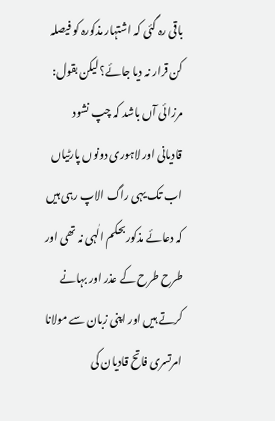باقی رہ گئی کہ اشتہار مذکورہ کو فیصلہ کن قرار نہ دیا جائے؟ لیکن بقول:
مرزائی آں باشد کہ چپ نشود
قادیانی اور لاہوری دونوں پارٹیاں اب تک یہی راگ الاپ رہی ہیں کہ دعائے مذکوربحکم الٰہی نہ تھی اور طرح طرح کے عذر اور بہانے کرتے ہیں اور اپنی زبان سے مولانا امرتسری فاتح قادیان کی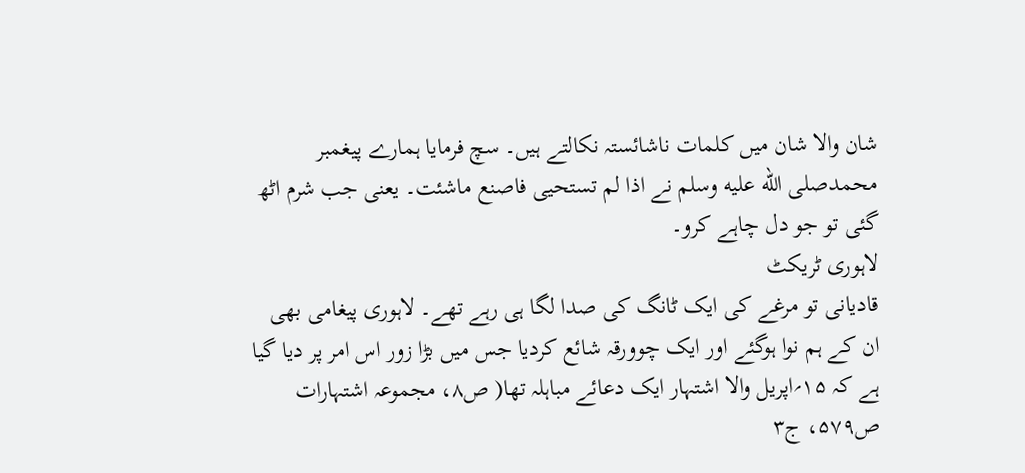شان والا شان میں کلمات ناشائستہ نکالتے ہیں۔ سچ فرمایا ہمارے پیغمبر محمدصلى الله عليه وسلم نے اذا لم تستحیی فاصنع ماشئت۔ یعنی جب شرم اٹھ گئی تو جو دل چاہے کرو۔
لاہوری ٹریکٹ
قادیانی تو مرغے کی ایک ٹانگ کی صدا لگا ہی رہے تھے۔ لاہوری پیغامی بھی ان کے ہم نوا ہوگئے اور ایک چوورقہ شائع کردیا جس میں بڑا زور اس امر پر دیا گیا ہے کہ ۱۵؍اپریل والا اشتہار ایک دعائے مباہلہ تھا( ص۸، مجموعہ اشتہارات ص۵۷۹، ج۳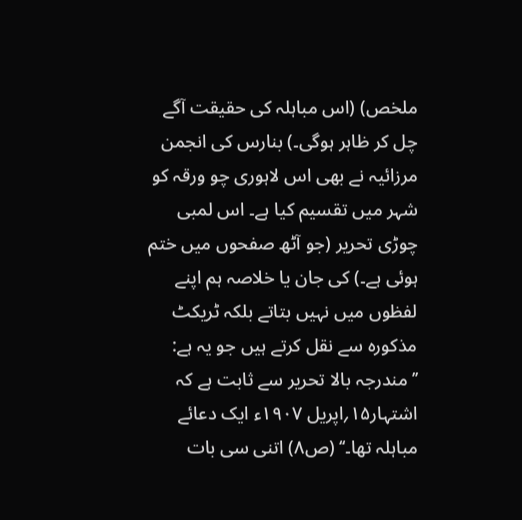ملخص) (اس مباہلہ کی حقیقت آگے چل کر ظاہر ہوگی۔) بنارس کی انجمن مرزائیہ نے بھی اس لاہوری چو ورقہ کو شہر میں تقسیم کیا ہے۔ اس لمبی چوڑی تحریر (جو آٹھ صفحوں میں ختم ہوئی ہے۔) کی جان یا خلاصہ ہم اپنے لفظوں میں نہیں بتاتے بلکہ ٹریکٹ مذکورہ سے نقل کرتے ہیں جو یہ ہے: ’’مندرجہ بالا تحریر سے ثابت ہے کہ اشتہار۱۵؍اپریل ۱۹۰۷ء ایک دعائے مباہلہ تھا۔‘‘ (ص۸) اتنی سی بات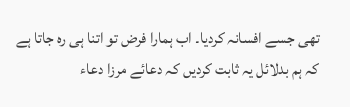تھی جسے افسانہ کردیا۔ اب ہمارا فرض تو اتنا ہی رہ جاتا ہے کہ ہم بدلائل یہ ثابت کردیں کہ دعائے مرزا دعاء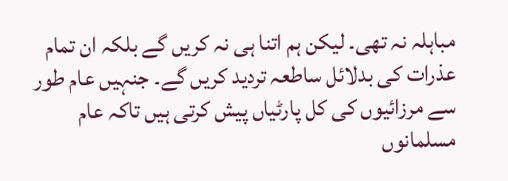مباہلہ نہ تھی۔ لیکن ہم اتنا ہی نہ کریں گے بلکہ ان تمام عذرات کی بدلائل ساطعہ تردید کریں گے۔ جنہیں عام طور سے مرزائیوں کی کل پارٹیاں پیش کرتی ہیں تاکہ عام مسلمانوں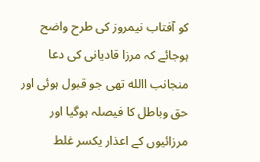کو آفتاب نیمروز کی طرح واضح ہوجائے کہ مرزا قادیانی کی دعا منجانب االله تھی جو قبول ہوئی اور حق وباطل کا فیصلہ ہوگیا اور مرزائیوں کے اعذار یکسر غلط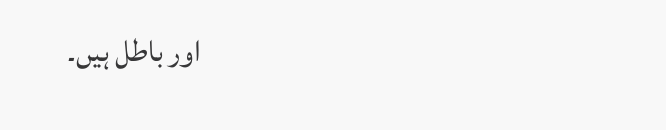اور باطل ہیں۔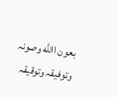بعون االله وصونہ وتوفیقہ وتوقیقہ